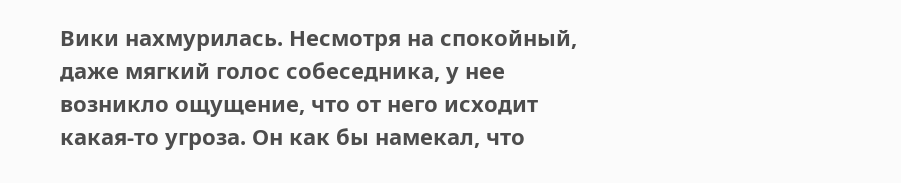Вики нахмурилась. Несмотря на спокойный, даже мягкий голос собеседника, у нее возникло ощущение, что от него исходит какая-то угроза. Он как бы намекал, что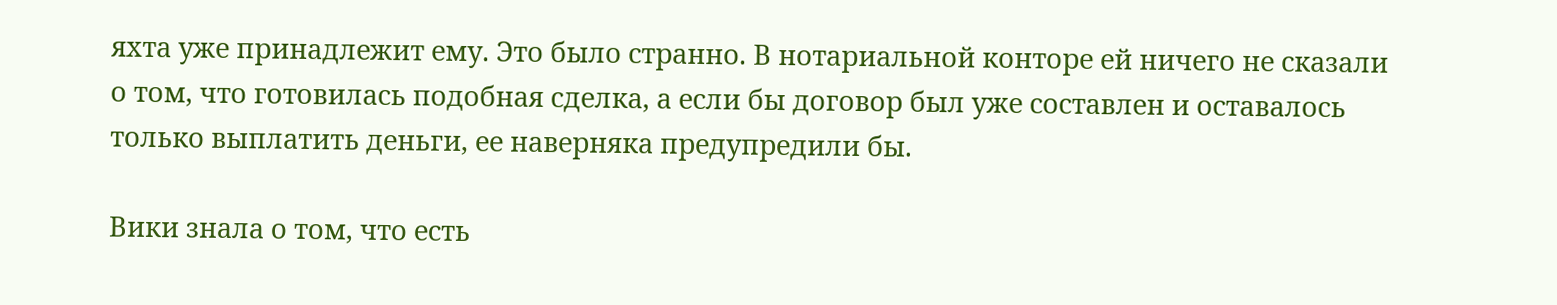яхта уже принадлежит ему. Это было странно. В нотариальной конторе ей ничего не сказали о том, что готовилась подобная сделка, а если бы договор был уже составлен и оставалось только выплатить деньги, ее наверняка предупредили бы.

Вики знала о том, что есть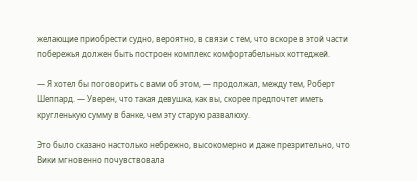желающие приобрести судно, вероятно, в связи с тем, что вскоре в этой части побережья должен быть построен комплекс комфортабельных коттеджей.

— Я хотел бы поговорить с вами об этом, — продолжал, между тем, Роберт Шеппард. — Уверен, что такая девушка, как вы, скорее предпочтет иметь кругленькую сумму в банке, чем эту старую развалюху.

Это было сказано настолько небрежно, высокомерно и даже презрительно, что Вики мгновенно почувствовала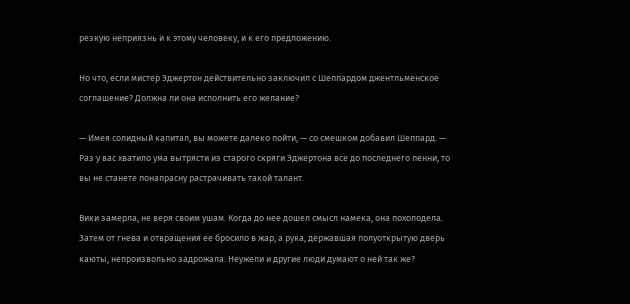резкую неприязнь и к этому человеку, и к его предложению.

Но что, если мистер Эджертон действительно заключил с Шеппардом джентльменское соглашение? Должна ли она исполнить его желание?

— Имея солидный капитал, вы можете далеко пойти, — со смешком добавил Шеппард. — Раз у вас хватило ума вытрясти из старого скряги Эджертона все до последнего пенни, то вы не станете понапрасну растрачивать такой талант.

Вики замерла, не веря своим ушам. Когда до нее дошел смысл намека, она похолодела. Затем от гнева и отвращения ее бросило в жар, а рука, державшая полуоткрытую дверь каюты, непроизвольно задрожала. Неужели и другие люди думают о ней так же?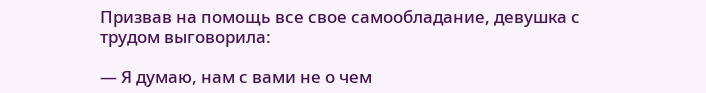Призвав на помощь все свое самообладание, девушка с трудом выговорила:

— Я думаю, нам с вами не о чем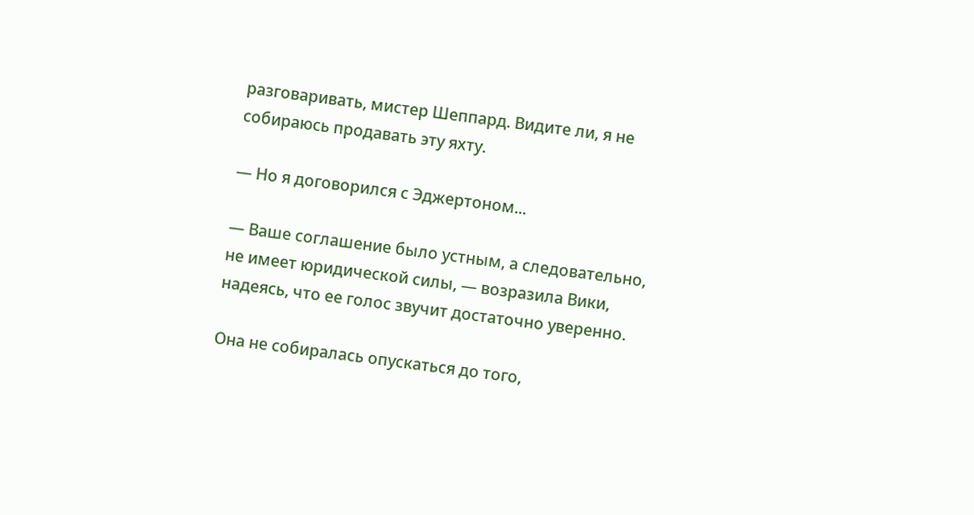разговаривать, мистер Шеппард. Видите ли, я не собираюсь продавать эту яхту.

— Но я договорился с Эджертоном...

— Ваше соглашение было устным, а следовательно, не имеет юридической силы, — возразила Вики, надеясь, что ее голос звучит достаточно уверенно.

Она не собиралась опускаться до того,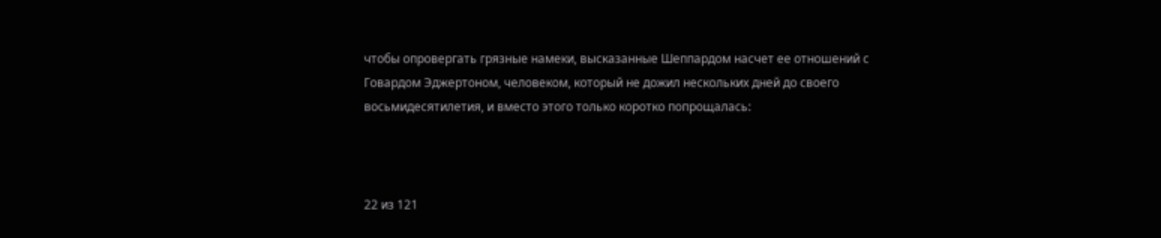чтобы опровергать грязные намеки, высказанные Шеппардом насчет ее отношений с Говардом Эджертоном, человеком, который не дожил нескольких дней до своего восьмидесятилетия, и вместо этого только коротко попрощалась:



22 из 121